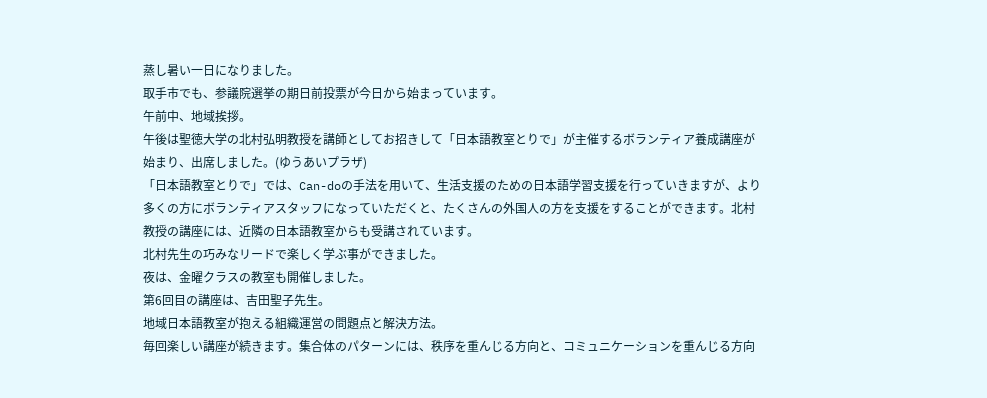蒸し暑い一日になりました。
取手市でも、参議院選挙の期日前投票が今日から始まっています。
午前中、地域挨拶。
午後は聖徳大学の北村弘明教授を講師としてお招きして「日本語教室とりで」が主催するボランティア養成講座が始まり、出席しました。(ゆうあいプラザ)
「日本語教室とりで」では、Can-doの手法を用いて、生活支援のための日本語学習支援を行っていきますが、より多くの方にボランティアスタッフになっていただくと、たくさんの外国人の方を支援をすることができます。北村教授の講座には、近隣の日本語教室からも受講されています。
北村先生の巧みなリードで楽しく学ぶ事ができました。
夜は、金曜クラスの教室も開催しました。
第6回目の講座は、吉田聖子先生。
地域日本語教室が抱える組織運営の問題点と解決方法。
毎回楽しい講座が続きます。集合体のパターンには、秩序を重んじる方向と、コミュニケーションを重んじる方向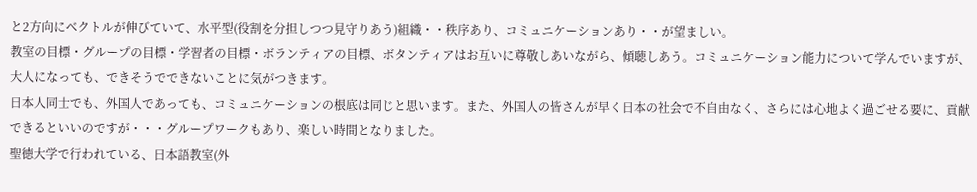と2方向にベクトルが伸びていて、水平型(役割を分担しつつ見守りあう)組織・・秩序あり、コミュニケーションあり・・が望ましい。
教室の目標・グループの目標・学習者の目標・ボランティアの目標、ボタンティアはお互いに尊敬しあいながら、傾聴しあう。コミュニケーション能力について学んでいますが、大人になっても、できそうでできないことに気がつきます。
日本人同士でも、外国人であっても、コミュニケーションの根底は同じと思います。また、外国人の皆さんが早く日本の社会で不自由なく、さらには心地よく過ごせる要に、貢献できるといいのですが・・・グループワークもあり、楽しい時間となりました。
聖徳大学で行われている、日本語教室(外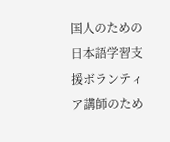国人のための日本語学習支援ボランティア講師のため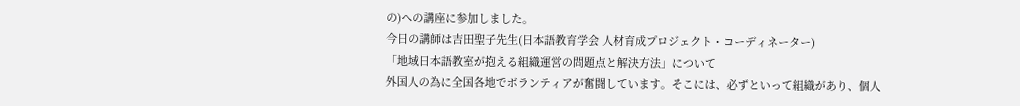の)への講座に参加しました。
今日の講師は吉田聖子先生(日本語教育学会 人材育成プロジェクト・コーディネーター)
「地域日本語教室が抱える組織運営の問題点と解決方法」について
外国人の為に全国各地でボランティアが奮闘しています。そこには、必ずといって組織があり、個人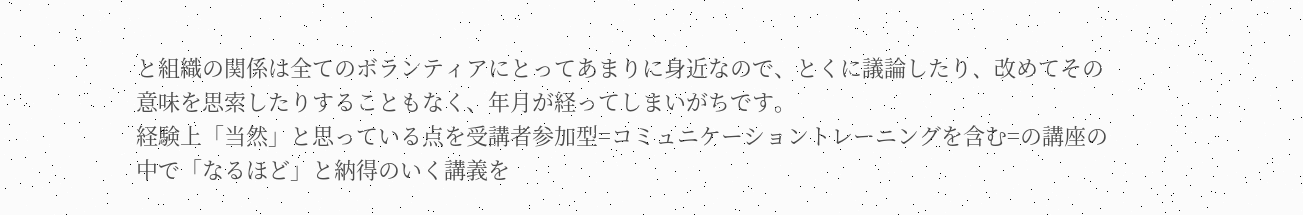と組織の関係は全てのボランティアにとってあまりに身近なので、とくに議論したり、改めてその意味を思索したりすることもなく、年月が経ってしまいがちです。
経験上「当然」と思っている点を受講者参加型=コミュニケーショントレーニングを含む=の講座の中で「なるほど」と納得のいく講義を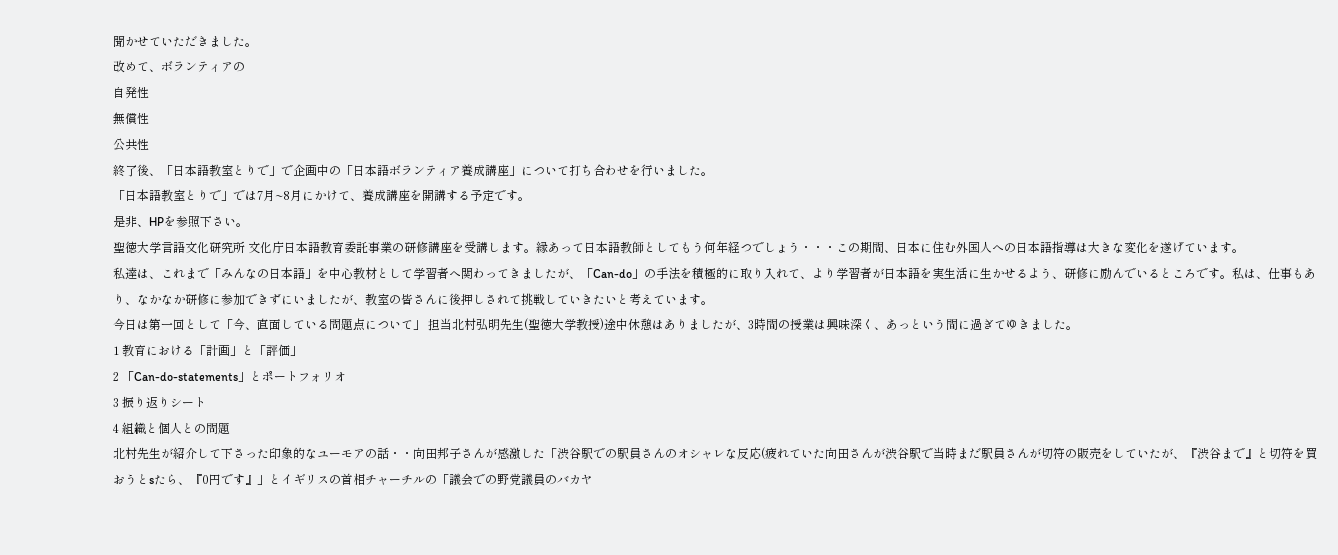聞かせていただきました。
改めて、ボランティアの
自発性
無償性
公共性
終了後、「日本語教室とりで」で企画中の「日本語ボランティア養成講座」について打ち合わせを行いました。
「日本語教室とりで」では7月~8月にかけて、養成講座を開講する予定です。
是非、HPを参照下さい。
聖徳大学言語文化研究所 文化庁日本語教育委託事業の研修講座を受講します。縁あって日本語教師としてもう何年経つでしょう・・・この期間、日本に住む外国人への日本語指導は大きな変化を遂げています。
私達は、これまで「みんなの日本語」を中心教材として学習者へ関わってきましたが、「Can-do」の手法を積極的に取り入れて、より学習者が日本語を実生活に生かせるよう、研修に励んでいるところです。私は、仕事もあり、なかなか研修に参加できずにいましたが、教室の皆さんに後押しされて挑戦していきたいと考えています。
今日は第一回として「今、直面している問題点について」 担当北村弘明先生(聖徳大学教授)途中休憩はありましたが、3時間の授業は興味深く、あっという間に過ぎてゆきました。
1 教育における「計画」と「評価」
2 「Can-do-statements」とポートフォリオ
3 振り返りシート
4 組織と個人との問題
北村先生が紹介して下さった印象的なユーモアの話・・向田邦子さんが感激した「渋谷駅での駅員さんのオシャレな反応(疲れていた向田さんが渋谷駅で当時まだ駅員さんが切符の販売をしていたが、『渋谷まで』と切符を買おうとsたら、『0円です』」とイギリスの首相チャーチルの「議会での野党議員のバカヤ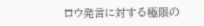ロウ発言に対する極限の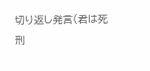切り返し発言(君は死刑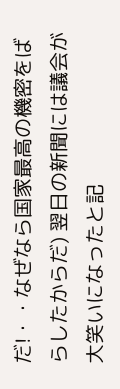だ!・・なぜなら国家最高の機密をばらしたからだ) 翌日の新聞には議会が大笑いになったと記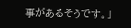事があるそうです。」